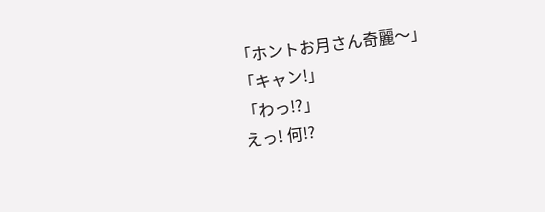「ホントお月さん奇麗〜」
「キャン!」
「わっ!?」
えっ! 何!?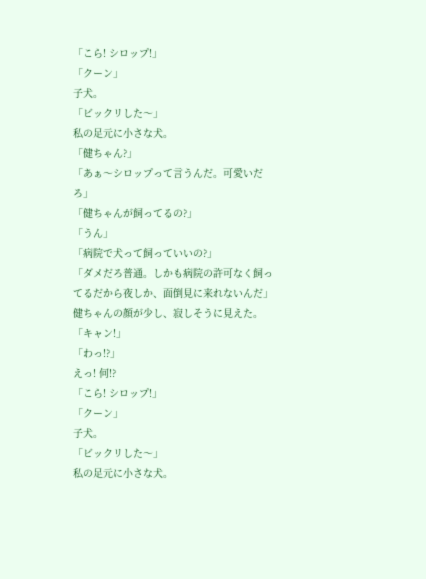「こら! シロップ!」
「クーン」
子犬。
「ビックリした〜」
私の足元に小さな犬。
「健ちゃん?」
「あぁ〜シロップって言うんだ。可愛いだろ」
「健ちゃんが飼ってるの?」
「うん」
「病院で犬って飼っていいの?」
「ダメだろ普通。しかも病院の許可なく飼ってるだから夜しか、面倒見に来れないんだ」
健ちゃんの顔が少し、寂しそうに見えた。
「キャン!」
「わっ!?」
えっ! 何!?
「こら! シロップ!」
「クーン」
子犬。
「ビックリした〜」
私の足元に小さな犬。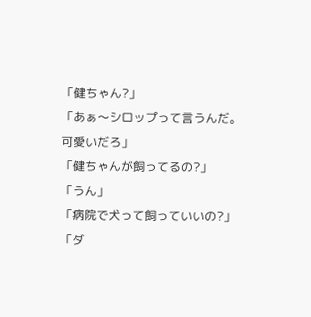「健ちゃん?」
「あぁ〜シロップって言うんだ。可愛いだろ」
「健ちゃんが飼ってるの?」
「うん」
「病院で犬って飼っていいの?」
「ダ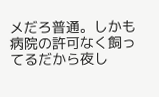メだろ普通。しかも病院の許可なく飼ってるだから夜し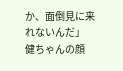か、面倒見に来れないんだ」
健ちゃんの顔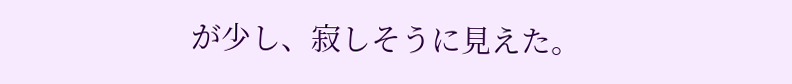が少し、寂しそうに見えた。